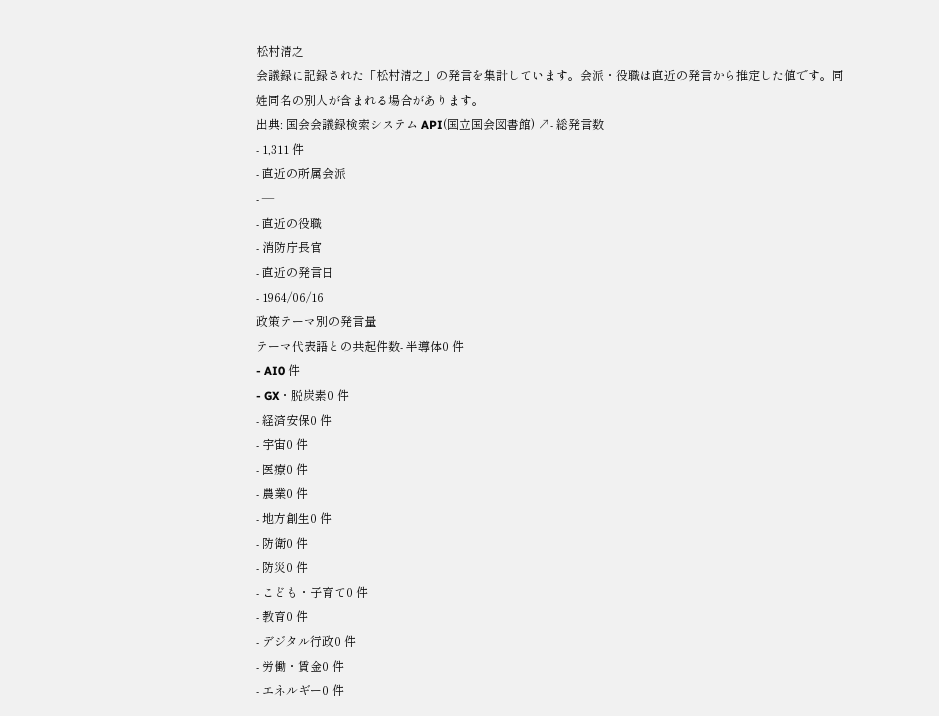松村清之
会議録に記録された「松村清之」の発言を集計しています。会派・役職は直近の発言から推定した値です。同姓同名の別人が含まれる場合があります。
出典: 国会会議録検索システム API(国立国会図書館) ↗- 総発言数
- 1,311 件
- 直近の所属会派
- —
- 直近の役職
- 消防庁長官
- 直近の発言日
- 1964/06/16
政策テーマ別の発言量
テーマ代表語との共起件数- 半導体0 件
- AI0 件
- GX・脱炭素0 件
- 経済安保0 件
- 宇宙0 件
- 医療0 件
- 農業0 件
- 地方創生0 件
- 防衛0 件
- 防災0 件
- こども・子育て0 件
- 教育0 件
- デジタル行政0 件
- 労働・賃金0 件
- エネルギー0 件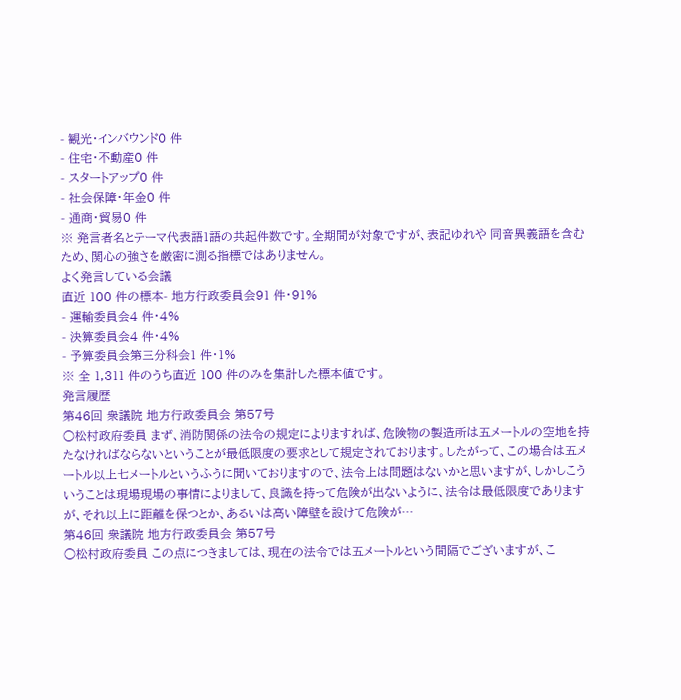- 観光・インバウンド0 件
- 住宅・不動産0 件
- スタートアップ0 件
- 社会保障・年金0 件
- 通商・貿易0 件
※ 発言者名とテーマ代表語1語の共起件数です。全期間が対象ですが、表記ゆれや 同音異義語を含むため、関心の強さを厳密に測る指標ではありません。
よく発言している会議
直近 100 件の標本- 地方行政委員会91 件・91%
- 運輸委員会4 件・4%
- 決算委員会4 件・4%
- 予算委員会第三分科会1 件・1%
※ 全 1,311 件のうち直近 100 件のみを集計した標本値です。
発言履歴
第46回 衆議院 地方行政委員会 第57号
○松村政府委員 まず、消防関係の法令の規定によりますれば、危険物の製造所は五メートルの空地を持たなければならないということが最低限度の要求として規定されております。したがって、この場合は五メートル以上七メートルというふうに聞いておりますので、法令上は問題はないかと思いますが、しかしこういうことは現場現場の事情によりまして、良識を持って危険が出ないように、法令は最低限度でありますが、それ以上に距離を保つとか、あるいは高い障壁を設けて危険が…
第46回 衆議院 地方行政委員会 第57号
○松村政府委員 この点につきましては、現在の法令では五メートルという間隔でございますが、こ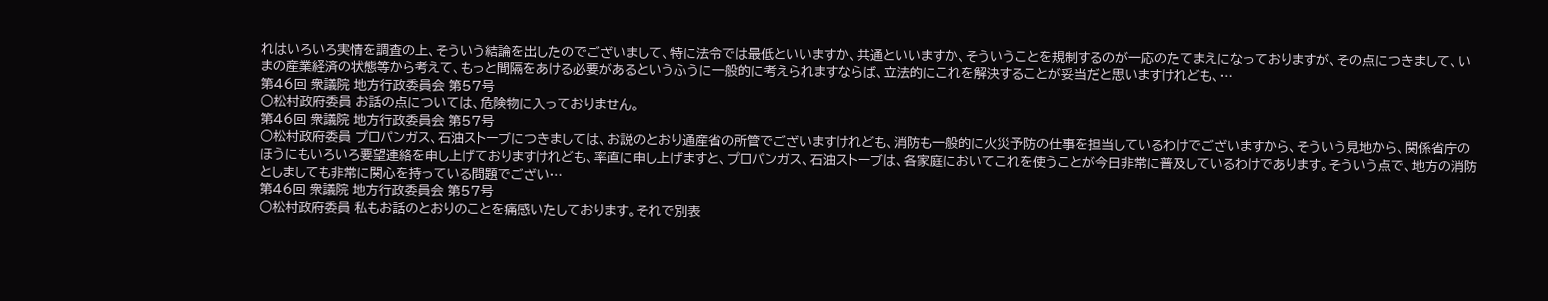れはいろいろ実情を調査の上、そういう結論を出したのでございまして、特に法令では最低といいますか、共通といいますか、そういうことを規制するのが一応のたてまえになっておりますが、その点につきまして、いまの産業経済の状態等から考えて、もっと間隔をあける必要があるというふうに一般的に考えられますならば、立法的にこれを解決することが妥当だと思いますけれども、…
第46回 衆議院 地方行政委員会 第57号
○松村政府委員 お話の点については、危険物に入っておりません。
第46回 衆議院 地方行政委員会 第57号
○松村政府委員 プロパンガス、石油ストーブにつきましては、お説のとおり通産省の所管でございますけれども、消防も一般的に火災予防の仕事を担当しているわけでございますから、そういう見地から、関係省庁のほうにもいろいろ要望連絡を申し上げておりますけれども、率直に申し上げますと、プロパンガス、石油ストーブは、各家庭においてこれを使うことが今日非常に普及しているわけであります。そういう点で、地方の消防としましても非常に関心を持っている問題でござい…
第46回 衆議院 地方行政委員会 第57号
○松村政府委員 私もお話のとおりのことを痛感いたしております。それで別表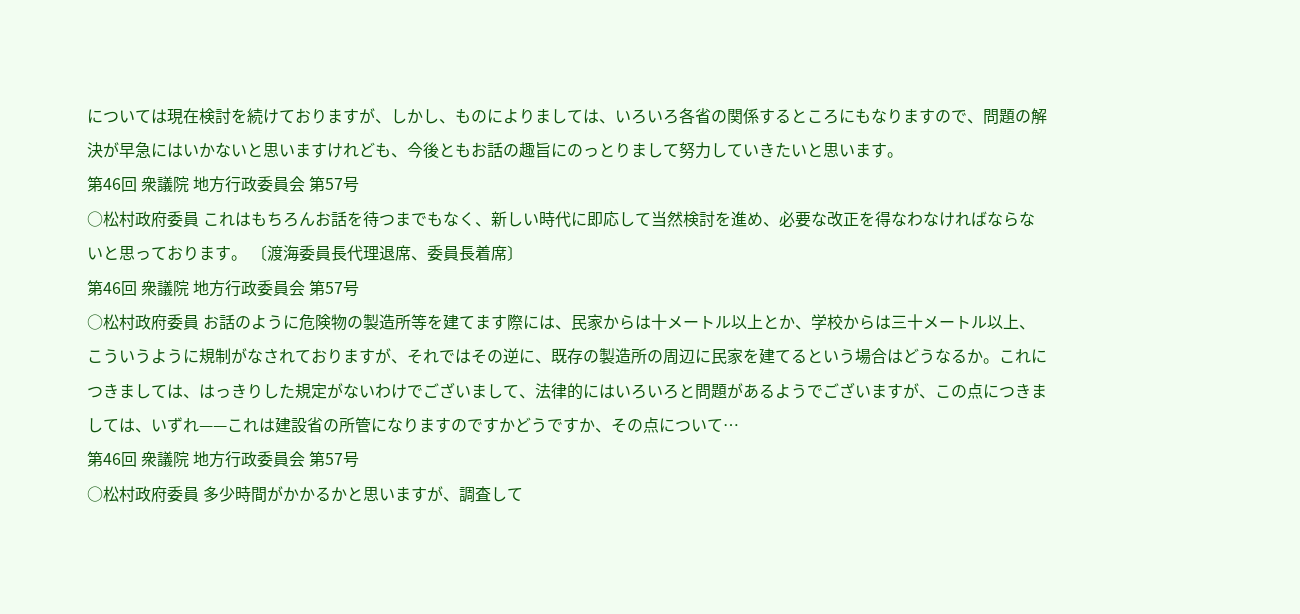については現在検討を続けておりますが、しかし、ものによりましては、いろいろ各省の関係するところにもなりますので、問題の解決が早急にはいかないと思いますけれども、今後ともお話の趣旨にのっとりまして努力していきたいと思います。
第46回 衆議院 地方行政委員会 第57号
○松村政府委員 これはもちろんお話を待つまでもなく、新しい時代に即応して当然検討を進め、必要な改正を得なわなければならないと思っております。 〔渡海委員長代理退席、委員長着席〕
第46回 衆議院 地方行政委員会 第57号
○松村政府委員 お話のように危険物の製造所等を建てます際には、民家からは十メートル以上とか、学校からは三十メートル以上、こういうように規制がなされておりますが、それではその逆に、既存の製造所の周辺に民家を建てるという場合はどうなるか。これにつきましては、はっきりした規定がないわけでございまして、法律的にはいろいろと問題があるようでございますが、この点につきましては、いずれ——これは建設省の所管になりますのですかどうですか、その点について…
第46回 衆議院 地方行政委員会 第57号
○松村政府委員 多少時間がかかるかと思いますが、調査して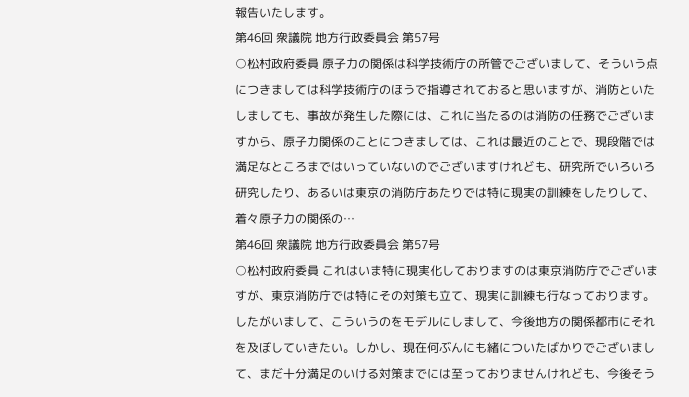報告いたします。
第46回 衆議院 地方行政委員会 第57号
○松村政府委員 原子力の関係は科学技術庁の所管でございまして、そういう点につきましては科学技術庁のほうで指導されておると思いますが、消防といたしましても、事故が発生した際には、これに当たるのは消防の任務でございますから、原子力関係のことにつきましては、これは最近のことで、現段階では満足なところまではいっていないのでございますけれども、研究所でいろいろ研究したり、あるいは東京の消防庁あたりでは特に現実の訓練をしたりして、着々原子力の関係の…
第46回 衆議院 地方行政委員会 第57号
○松村政府委員 これはいま特に現実化しておりますのは東京消防庁でございますが、東京消防庁では特にその対策も立て、現実に訓練も行なっております。したがいまして、こういうのをモデルにしまして、今後地方の関係都市にそれを及ぼしていきたい。しかし、現在何ぶんにも緒についたばかりでございまして、まだ十分満足のいける対策までには至っておりませんけれども、今後そう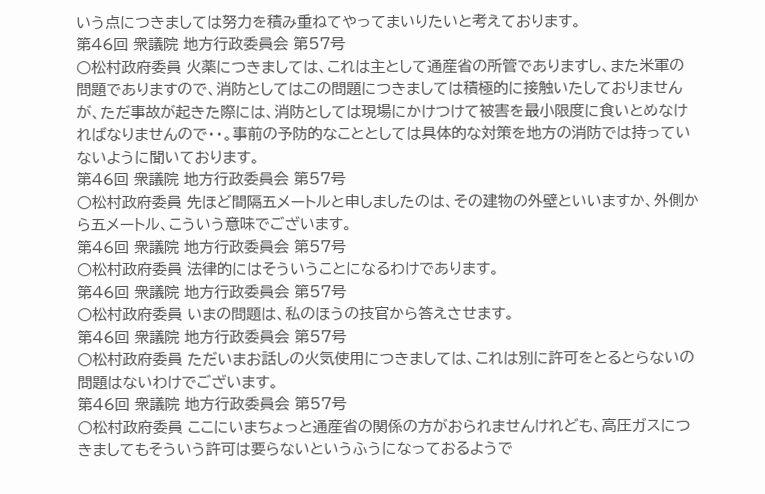いう点につきましては努力を積み重ねてやってまいりたいと考えております。
第46回 衆議院 地方行政委員会 第57号
○松村政府委員 火薬につきましては、これは主として通産省の所管でありますし、また米軍の問題でありますので、消防としてはこの問題につきましては積極的に接触いたしておりませんが、ただ事故が起きた際には、消防としては現場にかけつけて被害を最小限度に食いとめなければなりませんので・・。事前の予防的なこととしては具体的な対策を地方の消防では持っていないように聞いております。
第46回 衆議院 地方行政委員会 第57号
○松村政府委員 先ほど間隔五メートルと申しましたのは、その建物の外壁といいますか、外側から五メートル、こういう意味でございます。
第46回 衆議院 地方行政委員会 第57号
○松村政府委員 法律的にはそういうことになるわけであります。
第46回 衆議院 地方行政委員会 第57号
○松村政府委員 いまの問題は、私のほうの技官から答えさせます。
第46回 衆議院 地方行政委員会 第57号
○松村政府委員 ただいまお話しの火気使用につきましては、これは別に許可をとるとらないの問題はないわけでございます。
第46回 衆議院 地方行政委員会 第57号
○松村政府委員 ここにいまちょっと通産省の関係の方がおられませんけれども、高圧ガスにつきましてもそういう許可は要らないというふうになっておるようで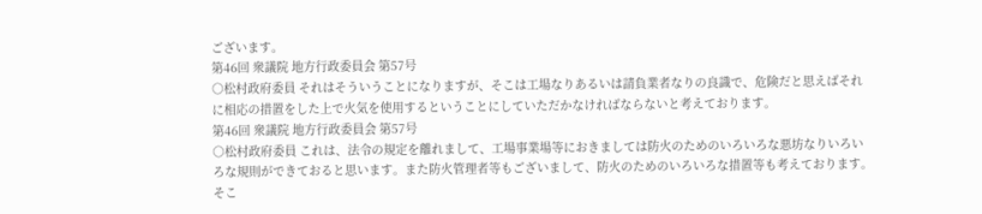ございます。
第46回 衆議院 地方行政委員会 第57号
○松村政府委員 それはそういうことになりますが、そこは工場なりあるいは請負業者なりの良識で、危険だと思えばそれに相応の措置をした上で火気を使用するということにしていただかなければならないと考えております。
第46回 衆議院 地方行政委員会 第57号
○松村政府委員 これは、法令の規定を離れまして、工場事業場等におきましては防火のためのいろいろな悪坊なりいろいろな規則ができておると思います。また防火管理者等もございまして、防火のためのいろいろな措置等も考えております。そこ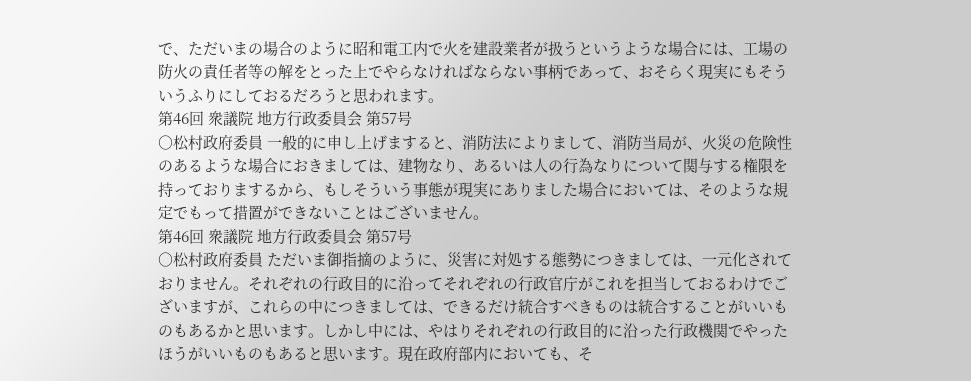で、ただいまの場合のように昭和電工内で火を建設業者が扱うというような場合には、工場の防火の責任者等の解をとった上でやらなければならない事柄であって、おそらく現実にもそういうふりにしておるだろうと思われます。
第46回 衆議院 地方行政委員会 第57号
○松村政府委員 一般的に申し上げますると、消防法によりまして、消防当局が、火災の危険性のあるような場合におきましては、建物なり、あるいは人の行為なりについて関与する権限を持っておりまするから、もしそういう事態が現実にありました場合においては、そのような規定でもって措置ができないことはございません。
第46回 衆議院 地方行政委員会 第57号
○松村政府委員 ただいま御指摘のように、災害に対処する態勢につきましては、一元化されておりません。それぞれの行政目的に沿ってそれぞれの行政官庁がこれを担当しておるわけでございますが、これらの中につきましては、できるだけ統合すべきものは統合することがいいものもあるかと思います。しかし中には、やはりそれぞれの行政目的に沿った行政機関でやったほうがいいものもあると思います。現在政府部内においても、そ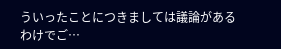ういったことにつきましては議論があるわけでご…